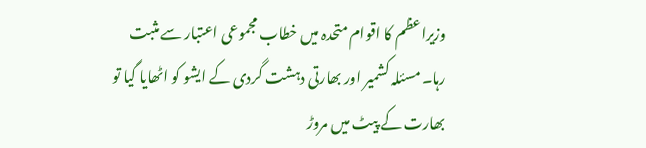وزیراعظم کا اقوام متحدہ میں خطاب مجموعی اعتبار سے مثبت رہا۔ مسئلہ کشمیر اور بھارتی دہشت گردی کے ایشو کو اٹھایا گیا تو بھارت کے پیٹ میں مروڑ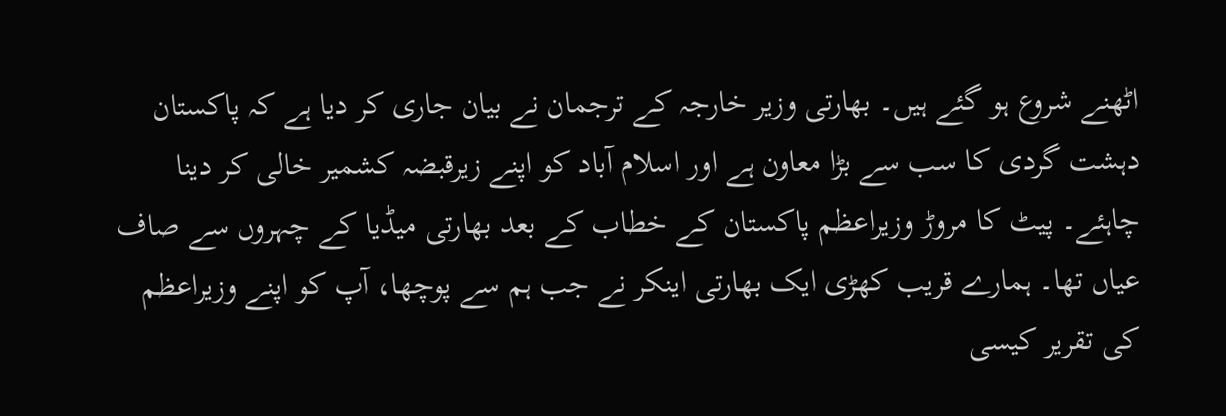اٹھنے شروع ہو گئے ہیں۔ بھارتی وزیر خارجہ کے ترجمان نے بیان جاری کر دیا ہے کہ پاکستان دہشت گردی کا سب سے بڑا معاون ہے اور اسلام آباد کو اپنے زیرقبضہ کشمیر خالی کر دینا چاہئے۔ پیٹ کا مروڑ وزیراعظم پاکستان کے خطاب کے بعد بھارتی میڈیا کے چہروں سے صاف عیاں تھا۔ ہمارے قریب کھڑی ایک بھارتی اینکر نے جب ہم سے پوچھا، آپ کو اپنے وزیراعظم کی تقریر کیسی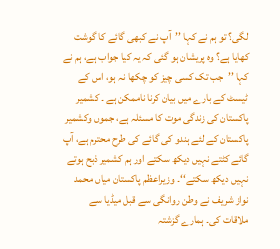لگی؟ تو ہم نے کہا ’’آپ نے کبھی گائے کا گوشت کھایا ہے؟ وہ پریشان ہو گئی کہ یہ کیا جواب ہے، ہم نے کہا ’’جب تک کسی چیز کو چکھا نہ ہو، اس کے ٹیسٹ کے بارے میں بیان کرنا ناممکن ہے ۔ کشمیر پاکستان کی زندگی موت کا مسئلہ ہے، جموں وکشمیر پاکستان کے لئے ہندو کی گائے کی طرح محترم ہے، آپ گائے کٹتے نہیں دیکھ سکتے اور ہم کشمیر ذبح ہوتے نہیں دیکھ سکتے‘‘۔ وزیراعظم پاکستان میاں محمد نواز شریف نے وطن روانگی سے قبل میڈیا سے ملاقات کی۔ ہمارے گزشتہ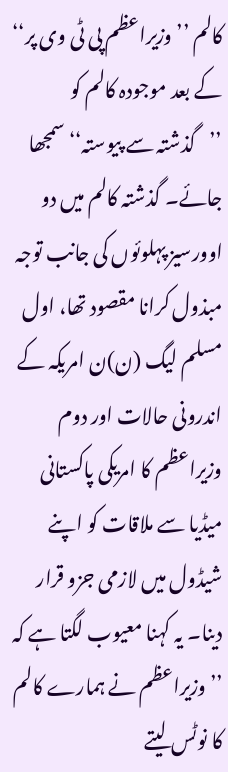کالم ’’وزیراعظم پی ٹی وی پر‘‘ کے بعد موجودہ کالم کو ’’گذشتہ سے پیوستہ‘‘ سمجھا جائے۔ گذشتہ کالم میں دو اوورسیز پہلوئوں کی جانب توجہ مبذول کرانا مقصود تھا، اول مسلم لیگ (ن)ن امریکہ کے اندرونی حالات اور دوم وزیراعظم کا امریکی پاکستانی میڈیا سے ملاقات کو اپنے شیڈول میں لازمی جزو قرار دینا۔ یہ کہنا معیوب لگتا ہے کہ ’’وزیراعظم نے ہمارے کالم کا نوٹس لیتے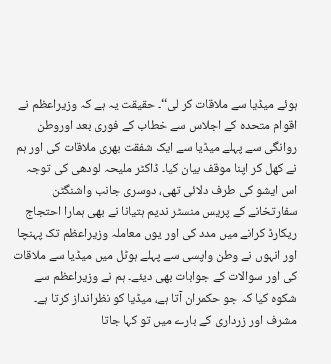ہوئے میڈیا سے ملاقات کر لی‘‘۔ حقیقت یہ ہے کہ وزیراعظم نے اقوام متحدہ کے اجلاس سے خطاب کے فوری بعد اوروطن روانگی سے پہلے میڈیا سے ایک شفقت بھری ملاقات کی اور ہم نے کھل کر اپنا موقف بیان کیا۔ ڈاکٹر ملیحہ لودھی کی توجہ اس ایشو کی طرف دلائی تھی، دوسری جانب واشنگٹن سفارتخانے کے پریس منسٹر ندیم ہتیانا نے بھی ہمارا احتجاج ریکارڈ کرانے میں مدد کی اور یوں معاملہ وزیراعظم تک پہنچا اور انہوں نے وطن واپسی سے پہلے ہوٹل میں میڈیا سے ملاقات کی اور سوالات کے جوابات بھی دیئے۔ ہم نے وزیراعظم سے شکوہ کیا کہ جو حکمران آتا ہے، میڈیا کو نظرانداز کرتا ہے۔ مشرف اور زرداری کے بارے میں تو کہا جاتا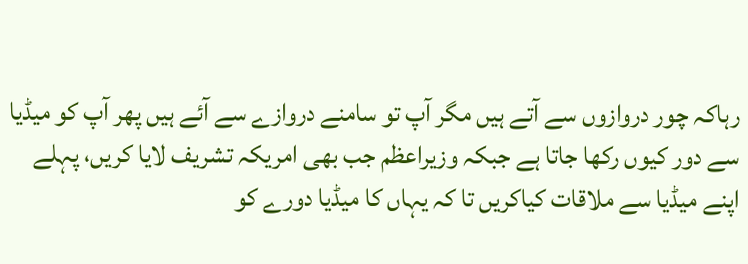رہاکہ چور دروازوں سے آتے ہیں مگر آپ تو سامنے دروازے سے آئے ہیں پھر آپ کو میڈیا سے دور کیوں رکھا جاتا ہے جبکہ وزیراعظم جب بھی امریکہ تشریف لایا کریں، پہلے اپنے میڈیا سے ملاقات کیاکریں تا کہ یہاں کا میڈیا دورے کو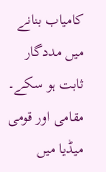کامیاب بنانے میں مددگار ثابت ہو سکے۔ مقامی اور قومی میڈیا میں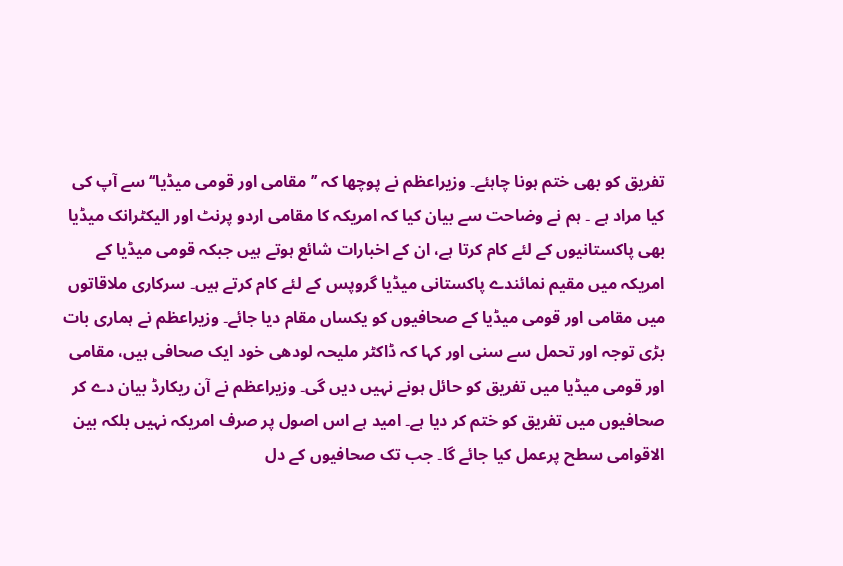تفریق کو بھی ختم ہونا چاہئے۔ وزیراعظم نے پوچھا کہ ’’مقامی اور قومی میڈیا‘‘ سے آپ کی کیا مراد ہے ۔ ہم نے وضاحت سے بیان کیا کہ امریکہ کا مقامی اردو پرنٹ اور الیکٹرانک میڈیا بھی پاکستانیوں کے لئے کام کرتا ہے، ان کے اخبارات شائع ہوتے ہیں جبکہ قومی میڈیا کے امریکہ میں مقیم نمائندے پاکستانی میڈیا گروپس کے لئے کام کرتے ہیں۔ سرکاری ملاقاتوں میں مقامی اور قومی میڈیا کے صحافیوں کو یکساں مقام دیا جائے۔ وزیراعظم نے ہماری بات بڑی توجہ اور تحمل سے سنی اور کہا کہ ڈاکٹر ملیحہ لودھی خود ایک صحافی ہیں، مقامی اور قومی میڈیا میں تفریق کو حائل ہونے نہیں دیں گی۔ وزیراعظم نے آن ریکارڈ بیان دے کر صحافیوں میں تفریق کو ختم کر دیا ہے۔ امید ہے اس اصول پر صرف امریکہ نہیں بلکہ بین الاقوامی سطح پرعمل کیا جائے گا۔ جب تک صحافیوں کے دل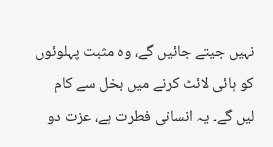نہیں جیتے جائیں گے، وہ مثبت پہلوئوں کو ہائی لائٹ کرنے میں بخل سے کام لیں گے۔ یہ انسانی فطرت ہے، عزت دو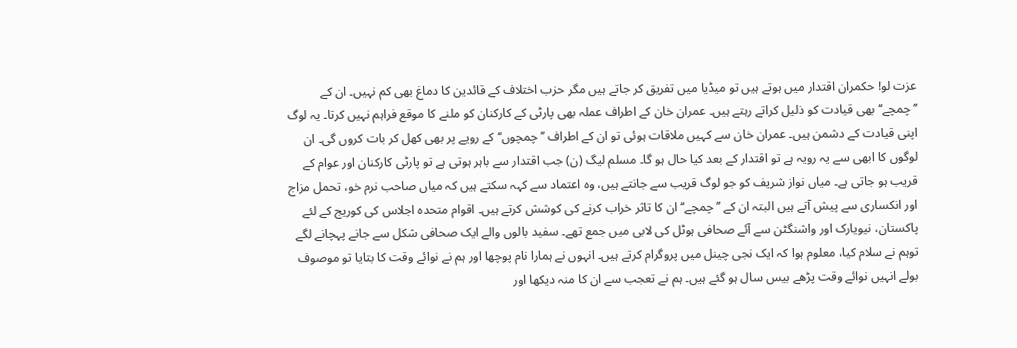عزت لو! حکمران اقتدار میں ہوتے ہیں تو میڈیا میں تفریق کر جاتے ہیں مگر حزب اختلاف کے قائدین کا دماغ بھی کم نہیں۔ ان کے ’’چمچے‘‘ بھی قیادت کو ذلیل کراتے رہتے ہیں۔ عمران خان کے اطراف عملہ بھی پارٹی کے کارکنان کو ملنے کا موقع فراہم نہیں کرتا۔ یہ لوگ اپنی قیادت کے دشمن ہیں۔ عمران خان سے کہیں ملاقات ہوئی تو ان کے اطراف ’’چمچوں‘‘ کے رویے پر بھی کھل کر بات کروں گی۔ ان لوگوں کا ابھی سے یہ رویہ ہے تو اقتدار کے بعد کیا حال ہو گا۔ مسلم لیگ (ن) جب اقتدار سے باہر ہوتی ہے تو پارٹی کارکنان اور عوام کے قریب ہو جاتی ہے۔ میاں نواز شریف کو جو لوگ قریب سے جانتے ہیں، وہ اعتماد سے کہہ سکتے ہیں کہ میاں صاحب نرم خو، تحمل مزاج اور انکساری سے پیش آتے ہیں البتہ ان کے ’’چمچے‘‘ ان کا تاثر خراب کرنے کی کوشش کرتے ہیں۔ اقوام متحدہ اجلاس کی کوریج کے لئے پاکستان، نیویارک اور واشنگٹن سے آئے صحافی ہوٹل کی لابی میں جمع تھے۔ سفید بالوں والے ایک صحافی شکل سے جانے پہچانے لگے توہم نے سلام کیا، معلوم ہوا کہ ایک نجی چینل میں پروگرام کرتے ہیں۔ انہوں نے ہمارا نام پوچھا اور ہم نے نوائے وقت کا بتایا تو موصوف بولے انہیں نوائے وقت پڑھے بیس سال ہو گئے ہیں۔ ہم نے تعجب سے ان کا منہ دیکھا اور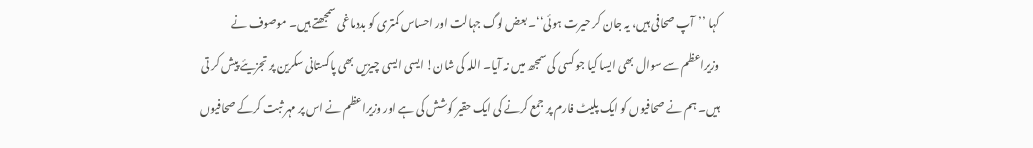کہا ’’آپ صحافی ہیں، یہ جان کر حیرت ہوئی‘‘۔ بعض لوگ جہالت اور احساس کمتری کو بددماغی سمجھتے ہیں۔ موصوف نے وزیراعظم سے سوال بھی ایسا کیا جو کسی کی سمجھ میں نہ آیا۔ اللہ کی شان! ایسی ایسی چیزیں بھی پاکستانی سکرین پر تجزیئے پیش کر تی ہیں۔ ہم نے صحافیوں کو ایک پلیٹ فارم پر جمع کرنے کی ایک حقیر کوشش کی ہے اور وزیراعظم نے اس پر مہر ثبت کرکے صحافیوں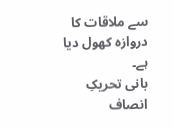سے ملاقات کا دروازہ کھول دیا ہے۔
بانی تحریکِ انصاف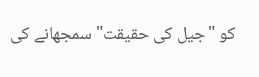کو "جیل کی حقیقت" سمجھانے کی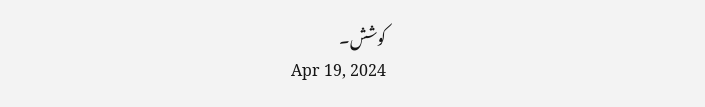کوشش۔
Apr 19, 2024